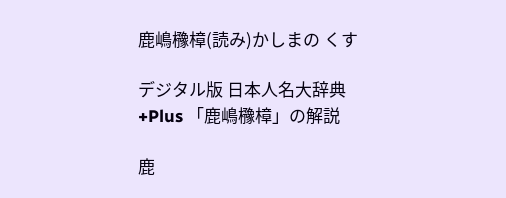鹿嶋櫲樟(読み)かしまの くす

デジタル版 日本人名大辞典+Plus 「鹿嶋櫲樟」の解説

鹿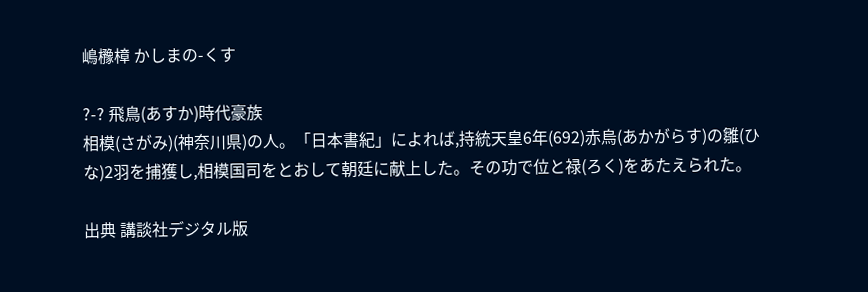嶋櫲樟 かしまの-くす

?-? 飛鳥(あすか)時代豪族
相模(さがみ)(神奈川県)の人。「日本書紀」によれば,持統天皇6年(692)赤烏(あかがらす)の雛(ひな)2羽を捕獲し,相模国司をとおして朝廷に献上した。その功で位と禄(ろく)をあたえられた。

出典 講談社デジタル版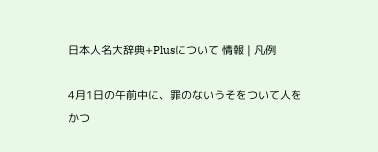日本人名大辞典+Plusについて 情報 | 凡例

4月1日の午前中に、罪のないうそをついて人をかつ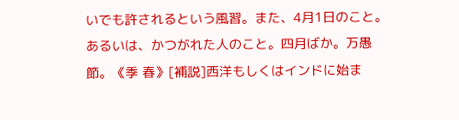いでも許されるという風習。また、4月1日のこと。あるいは、かつがれた人のこと。四月ばか。万愚節。《季 春》[補説]西洋もしくはインドに始ま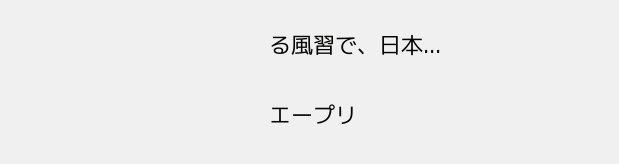る風習で、日本...

エープリ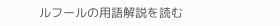ルフールの用語解説を読む